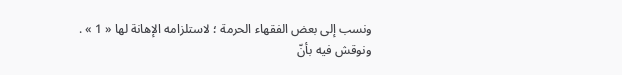ونسب إلى بعض الفقهاء الحرمة ؛ لاستلزامه الإهانة لها « 1 » .
ونوقش فيه بأنّ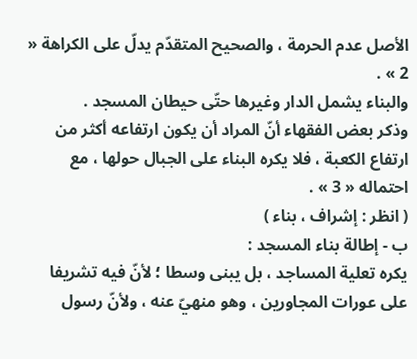الأصل عدم الحرمة ، والصحيح المتقدّم يدلّ على الكراهة « 2 » .
والبناء يشمل الدار وغيرها حتّى حيطان المسجد .
وذكر بعض الفقهاء أنّ المراد أن يكون ارتفاعه أكثر من ارتفاع الكعبة ، فلا يكره البناء على الجبال حولها ، مع احتماله « 3 » .
( انظر : إشراف ، بناء )
ب - إطالة بناء المسجد :
يكره تعلية المساجد ، بل يبنى وسطا ؛ لأنّ فيه تشريفا على عورات المجاورين ، وهو منهيّ عنه ، ولأنّ رسول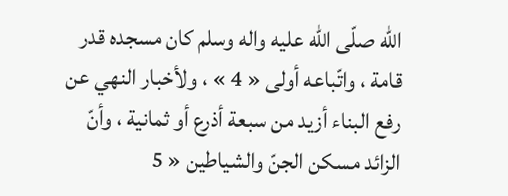اللّه صلّى اللّه عليه واله وسلم كان مسجده قدر قامة ، واتّباعه أولى « 4 » ، ولأخبار النهي عن رفع البناء أزيد من سبعة أذرع أو ثمانية ، وأنّ الزائد مسكن الجنّ والشياطين « 5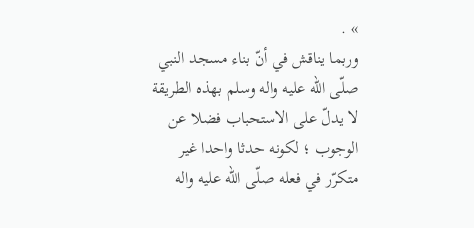» .
وربما يناقش في أنّ بناء مسجد النبي صلّى اللّه عليه واله وسلم بهذه الطريقة لا يدلّ على الاستحباب فضلا عن الوجوب ؛ لكونه حدثا واحدا غير متكرّر في فعله صلّى اللّه عليه واله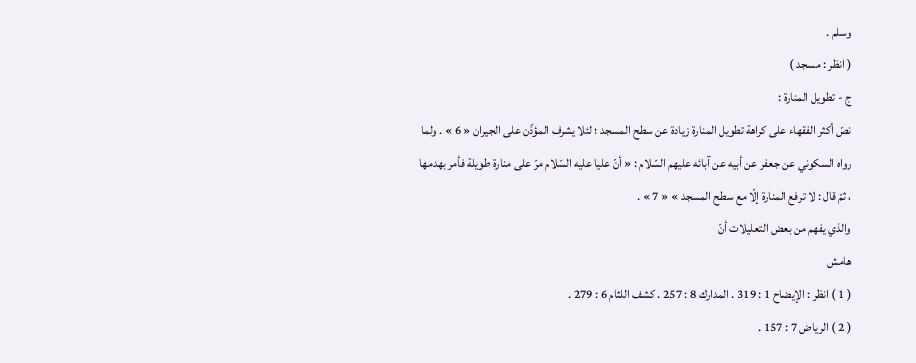وسلم .
( انظر : مسجد )
ج - تطويل المنارة :
نصّ أكثر الفقهاء على كراهة تطويل المنارة زيادة عن سطح المسجد ؛ لئلا يشرف المؤذّن على الجيران « 6 » . ولما رواه السكوني عن جعفر عن أبيه عن آبائه عليهم السّلام : « أنّ عليا عليه السّلام مرّ على منارة طويلة فأمر بهدمها ، ثمّ قال : لا ترفع المنارة إلّا مع سطح المسجد » « 7 » .
والذي يفهم من بعض التعليلات أنّ
هامش
( 1 ) انظر : الإيضاح 1 : 319 . المدارك 8 : 257 . كشف اللثام 6 : 279 .
( 2 ) الرياض 7 : 157 .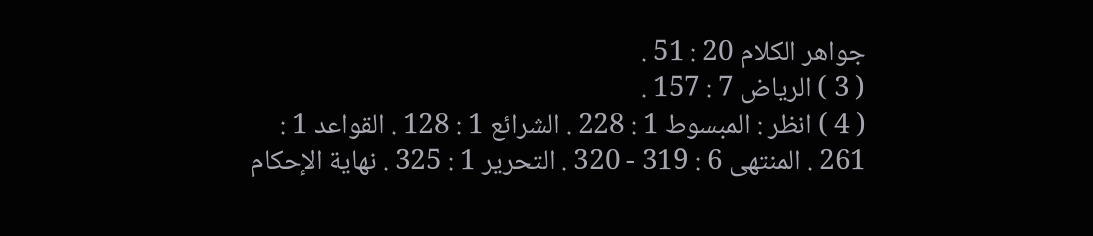جواهر الكلام 20 : 51 .
( 3 ) الرياض 7 : 157 .
( 4 ) انظر : المبسوط 1 : 228 . الشرائع 1 : 128 . القواعد 1 :
261 . المنتهى 6 : 319 - 320 . التحرير 1 : 325 . نهاية الإحكام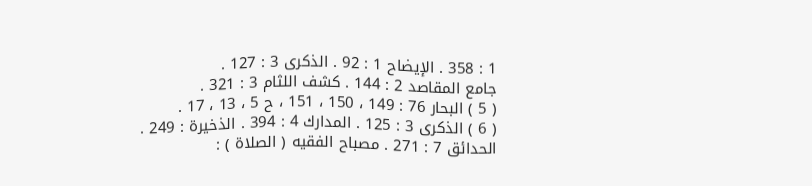1 : 358 . الإيضاح 1 : 92 . الذكرى 3 : 127 .
جامع المقاصد 2 : 144 . كشف اللثام 3 : 321 .
( 5 ) البحار 76 : 149 ، 150 ، 151 ، ح 5 ، 13 ، 17 .
( 6 ) الذكرى 3 : 125 . المدارك 4 : 394 . الذخيرة : 249 .
الحدائق 7 : 271 . مصباح الفقيه ( الصلاة ) :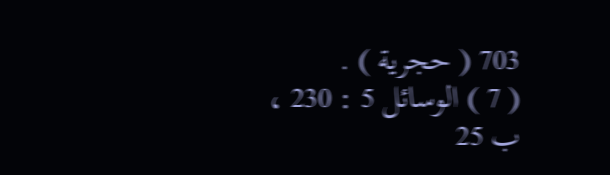703 ( حجرية ) .
( 7 ) الوسائل 5 : 230 ، ب 25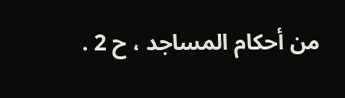من أحكام المساجد ، ح 2 .